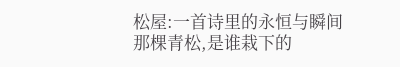松屋:一首诗里的永恒与瞬间
那棵青松,是谁栽下的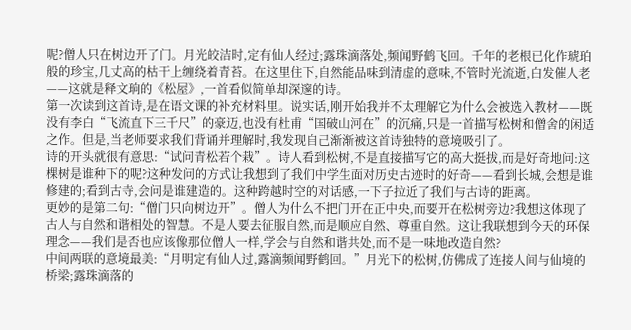呢?僧人只在树边开了门。月光皎洁时,定有仙人经过;露珠滴落处,频闻野鹤飞回。千年的老根已化作琥珀般的珍宝,几丈高的枯干上缠绕着青苔。在这里住下,自然能品味到清虚的意味,不管时光流逝,白发催人老——这就是释文珦的《松屋》,一首看似简单却深邃的诗。
第一次读到这首诗,是在语文课的补充材料里。说实话,刚开始我并不太理解它为什么会被选入教材——既没有李白“飞流直下三千尺”的豪迈,也没有杜甫“国破山河在”的沉痛,只是一首描写松树和僧舍的闲适之作。但是,当老师要求我们背诵并理解时,我发现自己渐渐被这首诗独特的意境吸引了。
诗的开头就很有意思:“试问青松若个栽”。诗人看到松树,不是直接描写它的高大挺拔,而是好奇地问:这棵树是谁种下的呢?这种发问的方式让我想到了我们中学生面对历史古迹时的好奇——看到长城,会想是谁修建的;看到古寺,会问是谁建造的。这种跨越时空的对话感,一下子拉近了我们与古诗的距离。
更妙的是第二句:“僧门只向树边开”。僧人为什么不把门开在正中央,而要开在松树旁边?我想这体现了古人与自然和谐相处的智慧。不是人要去征服自然,而是顺应自然、尊重自然。这让我联想到今天的环保理念——我们是否也应该像那位僧人一样,学会与自然和谐共处,而不是一味地改造自然?
中间两联的意境最美:“月明定有仙人过,露滴频闻野鹤回。”月光下的松树,仿佛成了连接人间与仙境的桥梁;露珠滴落的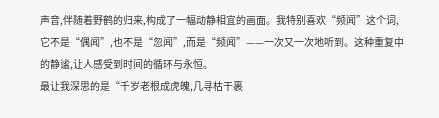声音,伴随着野鹤的归来,构成了一幅动静相宜的画面。我特别喜欢“频闻”这个词,它不是“偶闻”,也不是“忽闻”,而是“频闻”——一次又一次地听到。这种重复中的静谧,让人感受到时间的循环与永恒。
最让我深思的是“千岁老根成虎魄,几寻枯干裹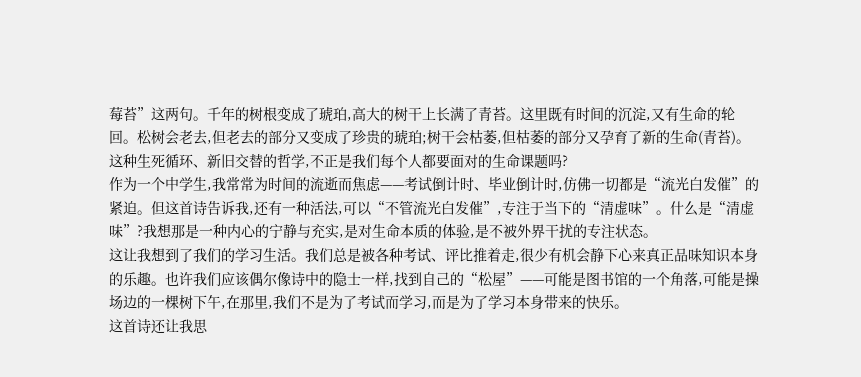莓苔”这两句。千年的树根变成了琥珀,高大的树干上长满了青苔。这里既有时间的沉淀,又有生命的轮回。松树会老去,但老去的部分又变成了珍贵的琥珀;树干会枯萎,但枯萎的部分又孕育了新的生命(青苔)。这种生死循环、新旧交替的哲学,不正是我们每个人都要面对的生命课题吗?
作为一个中学生,我常常为时间的流逝而焦虑——考试倒计时、毕业倒计时,仿佛一切都是“流光白发催”的紧迫。但这首诗告诉我,还有一种活法,可以“不管流光白发催”,专注于当下的“清虚味”。什么是“清虚味”?我想那是一种内心的宁静与充实,是对生命本质的体验,是不被外界干扰的专注状态。
这让我想到了我们的学习生活。我们总是被各种考试、评比推着走,很少有机会静下心来真正品味知识本身的乐趣。也许我们应该偶尔像诗中的隐士一样,找到自己的“松屋”——可能是图书馆的一个角落,可能是操场边的一棵树下午,在那里,我们不是为了考试而学习,而是为了学习本身带来的快乐。
这首诗还让我思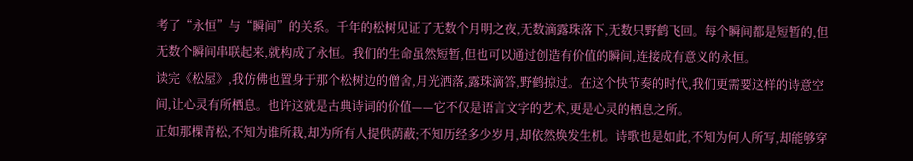考了“永恒”与“瞬间”的关系。千年的松树见证了无数个月明之夜,无数滴露珠落下,无数只野鹤飞回。每个瞬间都是短暂的,但无数个瞬间串联起来,就构成了永恒。我们的生命虽然短暂,但也可以通过创造有价值的瞬间,连接成有意义的永恒。
读完《松屋》,我仿佛也置身于那个松树边的僧舍,月光洒落,露珠滴答,野鹤掠过。在这个快节奏的时代,我们更需要这样的诗意空间,让心灵有所栖息。也许这就是古典诗词的价值——它不仅是语言文字的艺术,更是心灵的栖息之所。
正如那棵青松,不知为谁所栽,却为所有人提供荫蔽;不知历经多少岁月,却依然焕发生机。诗歌也是如此,不知为何人所写,却能够穿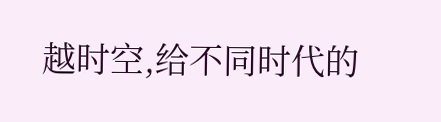越时空,给不同时代的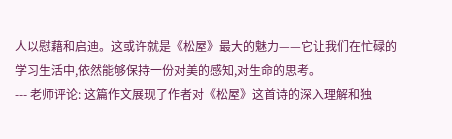人以慰藉和启迪。这或许就是《松屋》最大的魅力——它让我们在忙碌的学习生活中,依然能够保持一份对美的感知,对生命的思考。
--- 老师评论: 这篇作文展现了作者对《松屋》这首诗的深入理解和独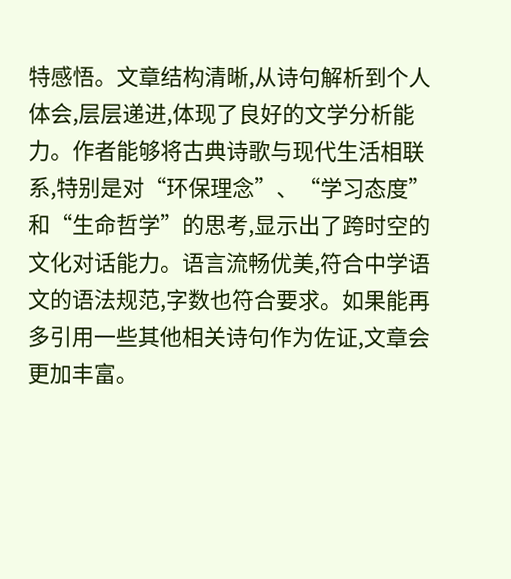特感悟。文章结构清晰,从诗句解析到个人体会,层层递进,体现了良好的文学分析能力。作者能够将古典诗歌与现代生活相联系,特别是对“环保理念”、“学习态度”和“生命哲学”的思考,显示出了跨时空的文化对话能力。语言流畅优美,符合中学语文的语法规范,字数也符合要求。如果能再多引用一些其他相关诗句作为佐证,文章会更加丰富。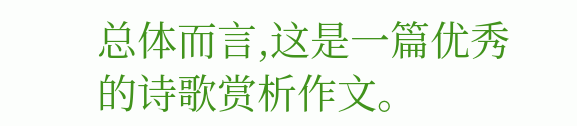总体而言,这是一篇优秀的诗歌赏析作文。